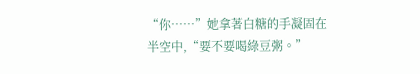“你……”她拿著白糖的手凝固在半空中,“要不要喝綠豆粥。”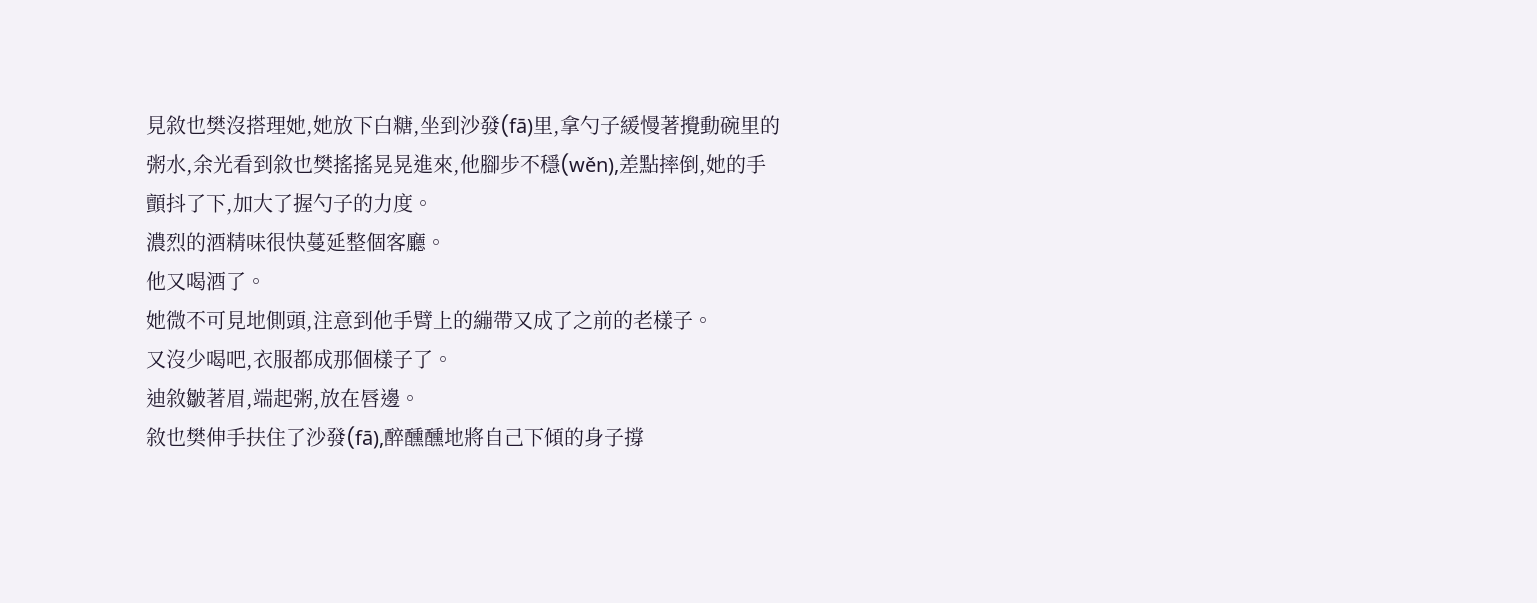見敘也樊沒搭理她,她放下白糖,坐到沙發(fā)里,拿勺子緩慢著攪動碗里的粥水,余光看到敘也樊搖搖晃晃進來,他腳步不穩(wěn),差點摔倒,她的手顫抖了下,加大了握勺子的力度。
濃烈的酒精味很快蔓延整個客廳。
他又喝酒了。
她微不可見地側頭,注意到他手臂上的繃帶又成了之前的老樣子。
又沒少喝吧,衣服都成那個樣子了。
迪敘皺著眉,端起粥,放在唇邊。
敘也樊伸手扶住了沙發(fā),醉醺醺地將自己下傾的身子撐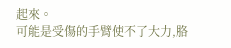起來。
可能是受傷的手臂使不了大力,胳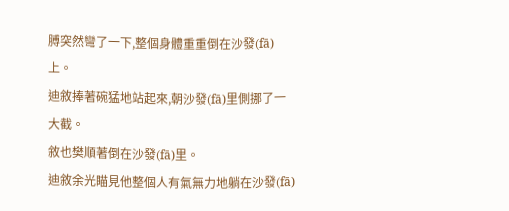膊突然彎了一下,整個身體重重倒在沙發(fā)上。
迪敘捧著碗猛地站起來,朝沙發(fā)里側挪了一大截。
敘也樊順著倒在沙發(fā)里。
迪敘余光瞄見他整個人有氣無力地躺在沙發(fā)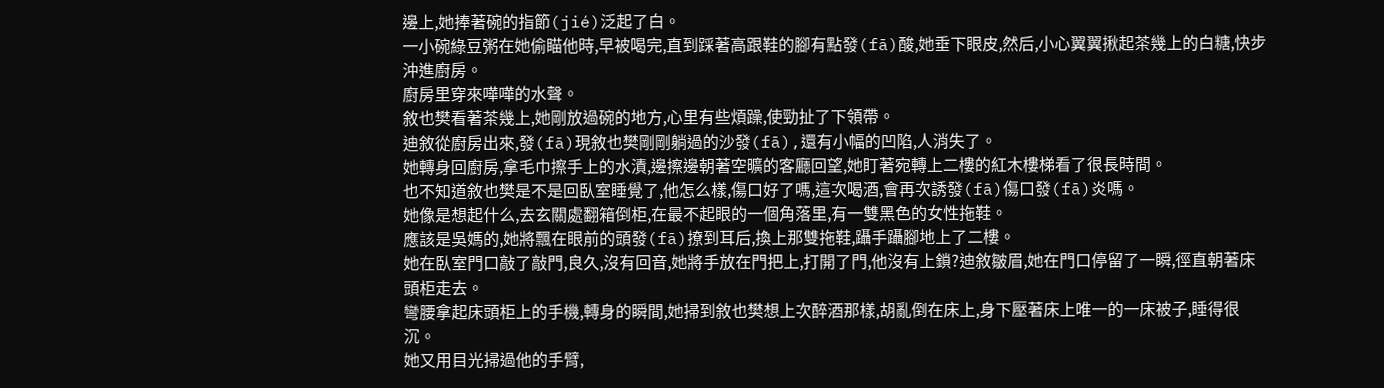邊上,她捧著碗的指節(jié)泛起了白。
一小碗綠豆粥在她偷瞄他時,早被喝完,直到踩著高跟鞋的腳有點發(fā)酸,她垂下眼皮,然后,小心翼翼揪起茶幾上的白糖,快步沖進廚房。
廚房里穿來嘩嘩的水聲。
敘也樊看著茶幾上,她剛放過碗的地方,心里有些煩躁,使勁扯了下領帶。
迪敘從廚房出來,發(fā)現敘也樊剛剛躺過的沙發(fā),還有小幅的凹陷,人消失了。
她轉身回廚房,拿毛巾擦手上的水漬,邊擦邊朝著空曠的客廳回望,她盯著宛轉上二樓的紅木樓梯看了很長時間。
也不知道敘也樊是不是回臥室睡覺了,他怎么樣,傷口好了嗎,這次喝酒,會再次誘發(fā)傷口發(fā)炎嗎。
她像是想起什么,去玄關處翻箱倒柜,在最不起眼的一個角落里,有一雙黑色的女性拖鞋。
應該是吳媽的,她將飄在眼前的頭發(fā)撩到耳后,換上那雙拖鞋,躡手躡腳地上了二樓。
她在臥室門口敲了敲門,良久,沒有回音,她將手放在門把上,打開了門,他沒有上鎖?迪敘皺眉,她在門口停留了一瞬,徑直朝著床頭柜走去。
彎腰拿起床頭柜上的手機,轉身的瞬間,她掃到敘也樊想上次醉酒那樣,胡亂倒在床上,身下壓著床上唯一的一床被子,睡得很沉。
她又用目光掃過他的手臂,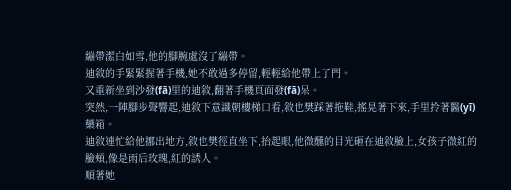繃帶潔白如雪,他的腳腕處沒了繃帶。
迪敘的手緊緊握著手機,她不敢過多停留,輕輕給他帶上了門。
又重新坐到沙發(fā)里的迪敘,翻著手機頁面發(fā)呆。
突然,一陣腳步聲響起,迪敘下意識朝樓梯口看,敘也樊踩著拖鞋,搖晃著下來,手里拎著醫(yī)藥箱。
迪敘連忙給他挪出地方,敘也樊徑直坐下,抬起眼,他微醺的目光砸在迪敘臉上,女孩子微紅的臉頰,像是雨后玫瑰,紅的誘人。
順著她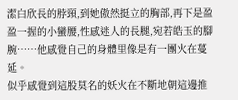潔白欣長的脖頸,到她傲然挺立的胸部,再下是盈盈一握的小蠻腰,性感迷人的長腿,宛若皓玉的腳腕……他感覺自己的身體里像是有一團火在蔓延。
似乎感覺到這股莫名的妖火在不斷地朝這邊推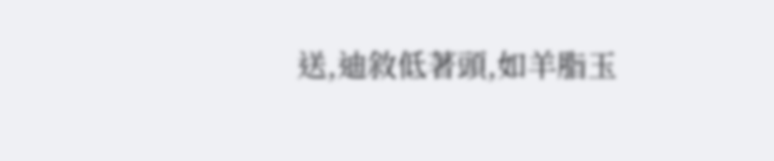送,迪敘低著頭,如羊脂玉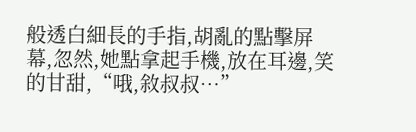般透白細長的手指,胡亂的點擊屏幕,忽然,她點拿起手機,放在耳邊,笑的甘甜,“哦,敘叔叔…”